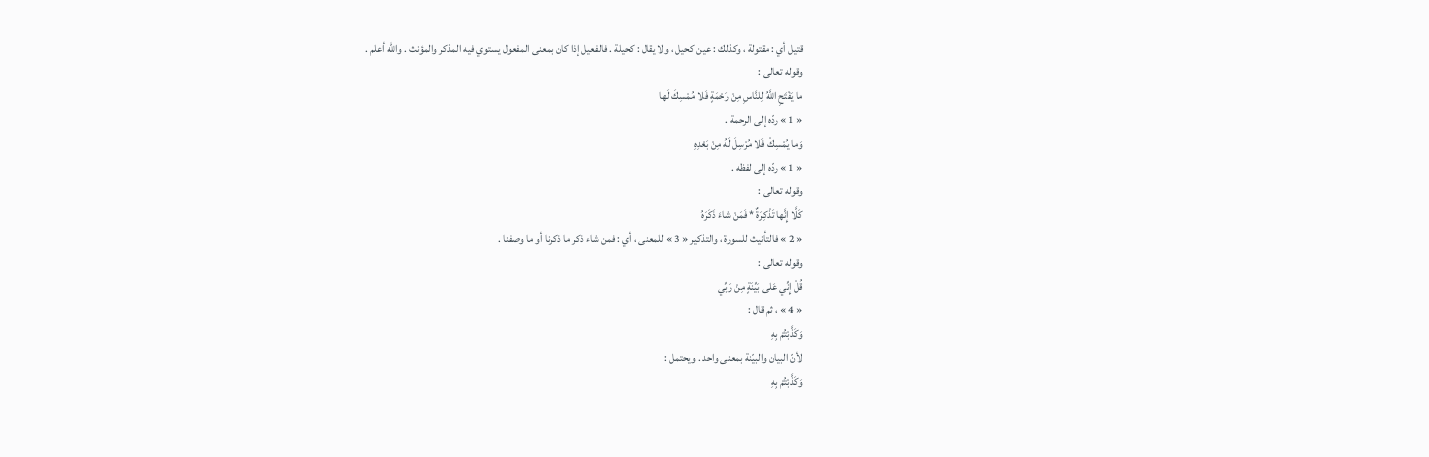قتيل أي : مقتولة ، وكذلك : عين كحيل ، ولا يقال : كحيلة . فالفعيل إذا كان بمعنى المفعول يستوي فيه المذكر والمؤنث . واللّه أعلم .
وقوله تعالى :
ما يَفْتَحِ اللَّهُ لِلنَّاسِ مِنْ رَحْمَةٍ فَلا مُمْسِكَ لَها
« 1 » ردّه إلى الرحمة .
وَما يُمْسِكْ فَلا مُرْسِلَ لَهُ مِنْ بَعْدِهِ
« 1 » ردّه إلى لفظه .
وقوله تعالى :
كَلَّا إِنَّها تَذْكِرَةٌ * فَمَنْ شاءَ ذَكَرَهُ
« 2 » فالتأنيث للسورة ، والتذكير « 3 » للمعنى ، أي : فمن شاء ذكر ما ذكرنا أو ما وصفنا .
وقوله تعالى :
قُلْ إِنِّي عَلى بَيِّنَةٍ مِنْ رَبِّي
« 4 » ، ثم قال :
وَكَذَّبْتُمْ بِهِ
لأنّ البيان والبيّنة بمعنى واحد . ويحتمل :
وَكَذَّبْتُمْ بِهِ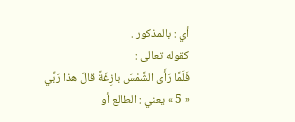أي : بالمذكور .
كقوله تعالى :
فَلَمَّا رَأَى الشَّمْسَ بازِغَةً قالَ هذا رَبِّي
« 5 » يعني : الطالع أو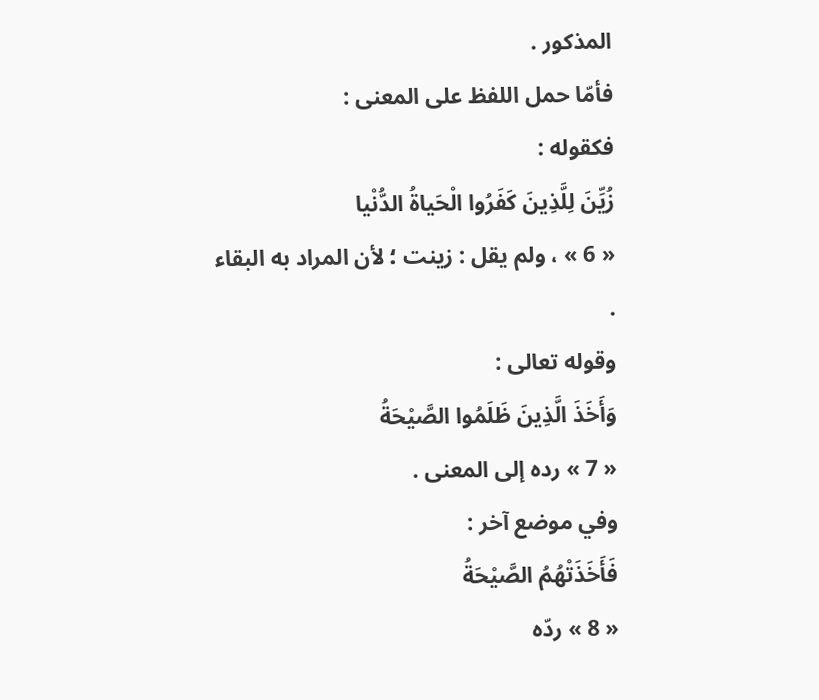المذكور .
فأمّا حمل اللفظ على المعنى :
فكقوله :
زُيِّنَ لِلَّذِينَ كَفَرُوا الْحَياةُ الدُّنْيا
« 6 » ، ولم يقل : زينت ؛ لأن المراد به البقاء .
وقوله تعالى :
وَأَخَذَ الَّذِينَ ظَلَمُوا الصَّيْحَةُ
« 7 » رده إلى المعنى .
وفي موضع آخر :
فَأَخَذَتْهُمُ الصَّيْحَةُ
« 8 » ردّه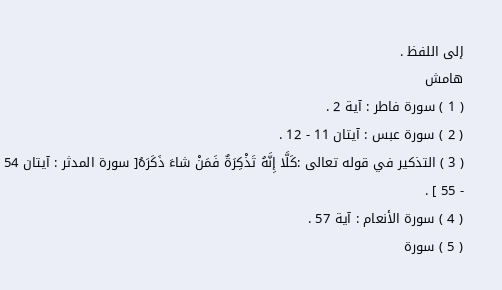إلى اللفظ .
هامش
( 1 ) سورة فاطر : آية 2 .
( 2 ) سورة عبس : آيتان 11 - 12 .
( 3 ) التذكير في قوله تعالى :كَلَّا إِنَّهُ تَذْكِرَةٌ فَمَنْ شاءَ ذَكَرَهُ[ سورة المدثر : آيتان 54 - 55 ] .
( 4 ) سورة الأنعام : آية 57 .
( 5 ) سورة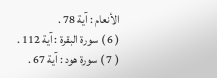الأنعام : آية 78 .
( 6 ) سورة البقرة : آية 112 .
( 7 ) سورة هود : آية 67 .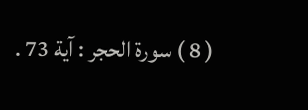( 8 ) سورة الحجر : آية 73 .